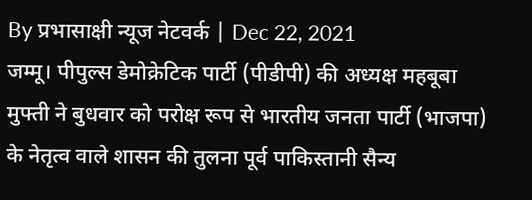By प्रभासाक्षी न्यूज नेटवर्क | Dec 22, 2021
जम्मू। पीपुल्स डेमोक्रेटिक पार्टी (पीडीपी) की अध्यक्ष महबूबा मुफ्ती ने बुधवार को परोक्ष रूप से भारतीय जनता पार्टी (भाजपा) के नेतृत्व वाले शासन की तुलना पूर्व पाकिस्तानी सैन्य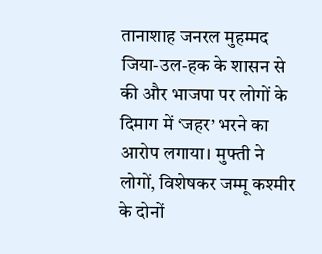तानाशाह जनरल मुहम्मद जिया-उल-हक के शासन से की और भाजपा पर लोगों के दिमाग में ‘जहर’ भरने का आरोप लगाया। मुफ्ती ने लोगों, विशेषकर जम्मू कश्मीर के दोनों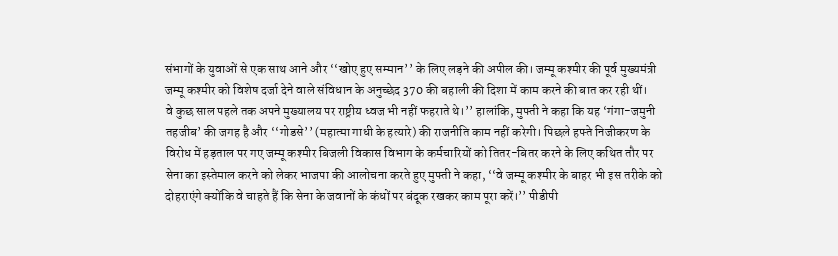संभागों के युवाओं से एक साथ आने और ‘‘खोए हुए सम्मान’’ के लिए लड़ने की अपील की। जम्मू कश्मीर की पूर्व मुख्यमंत्री जम्मू कश्मीर को विशेष दर्जा देने वाले संविधान के अनुच्छेद 370 की बहाली की दिशा में काम करने की बात कर रही थीं।
वे कुछ साल पहले तक अपने मुख्यालय पर राष्ट्रीय ध्वज भी नहीं फहराते थे।’’ हालांकि, मुफ्ती ने कहा कि यह ‘गंगा-जमुनी तहजीब’ की जगह है और ‘‘गोडसे’’ (महात्मा गाधी के हत्यारे) की राजनीति काम नहीं करेगी। पिछले हफ्ते निजीकरण के विरोध में हड़ताल पर गए जम्मू कश्मीर बिजली विकास विभाग के कर्मचारियों को तितर-बितर करने के लिए कथित तौर पर सेना का इस्तेमाल करने को लेकर भाजपा की आलोचना करते हुए मुफ्ती ने कहा, ‘‘वे जम्मू कश्मीर के बाहर भी इस तरीके को दोहराएंगे क्योंकि वे चाहते हैं कि सेना के जवानों के कंधों पर बंदूक रखकर काम पूरा करें।’’ पीडीपी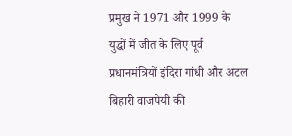प्रमुख ने 1971 और 1999 के युद्धों में जीत के लिए पूर्व प्रधानमंत्रियों इंदिरा गांधी और अटल बिहारी वाजपेयी की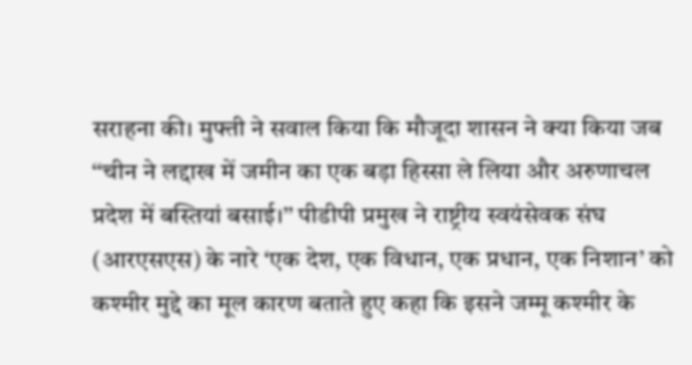सराहना की। मुफ्ती ने सवाल किया कि मौजूदा शासन ने क्या किया जब ‘‘चीन ने लद्दाख में जमीन का एक बड़ा हिस्सा ले लिया और अरुणाचल प्रदेश में बस्तियां बसाई।’’ पीडीपी प्रमुख ने राष्ट्रीय स्वयंसेवक संघ (आरएसएस) के नारे ‘एक देश, एक विधान, एक प्रधान, एक निशान’ को कश्मीर मुद्दे का मूल कारण बताते हुए कहा कि इसने जम्मू कश्मीर के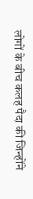लोगों के बीच कलह पैदा की जिन्होंने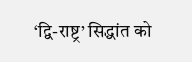‘द्वि-राष्ट्र’ सिद्धांत को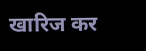खारिज कर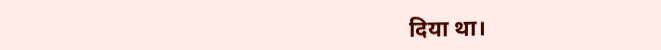दिया था।